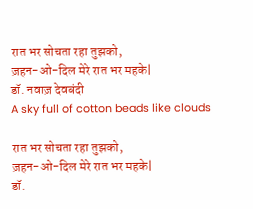रात भर सोचता रहा तुझको,
ज़हन-ओ-दिल मेरे रात भर महके|
डॉ. नवाज़ देवबंदी
A sky full of cotton beads like clouds

रात भर सोचता रहा तुझको,
ज़हन-ओ-दिल मेरे रात भर महके|
डॉ.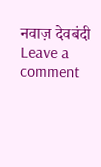नवाज़ देवबंदी
Leave a comment